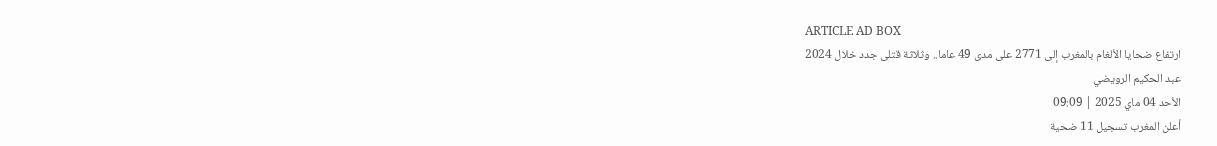ARTICLE AD BOX
ارتفاع ضحايا الألغام بالمغرب إلى 2771 على مدى 49 عاما.. وثلاثة قتلى جدد خلال 2024
عبد الحكيم الرويضي
الأحد 04 ماي 2025 | 09:09
أعلن المغرب تسجيل 11 ضحية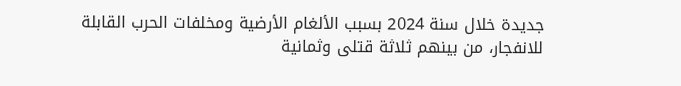جديدة خلال سنة 2024 بسبب الألغام الأرضية ومخلفات الحرب القابلة للانفجار، من بينهم ثلاثة قتلى وثمانية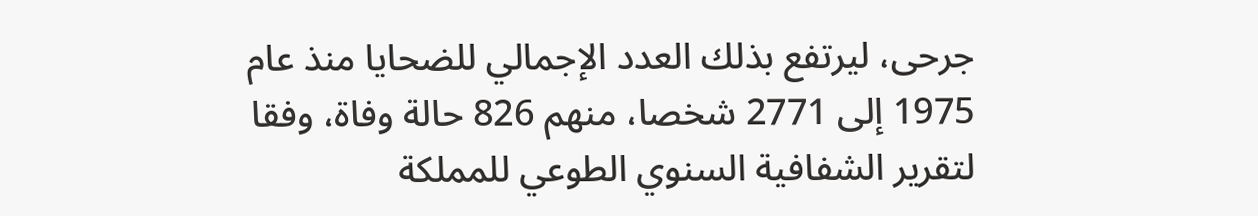جرحى، ليرتفع بذلك العدد الإجمالي للضحايا منذ عام 1975 إلى 2771 شخصا، منهم 826 حالة وفاة، وفقا لتقرير الشفافية السنوي الطوعي للمملكة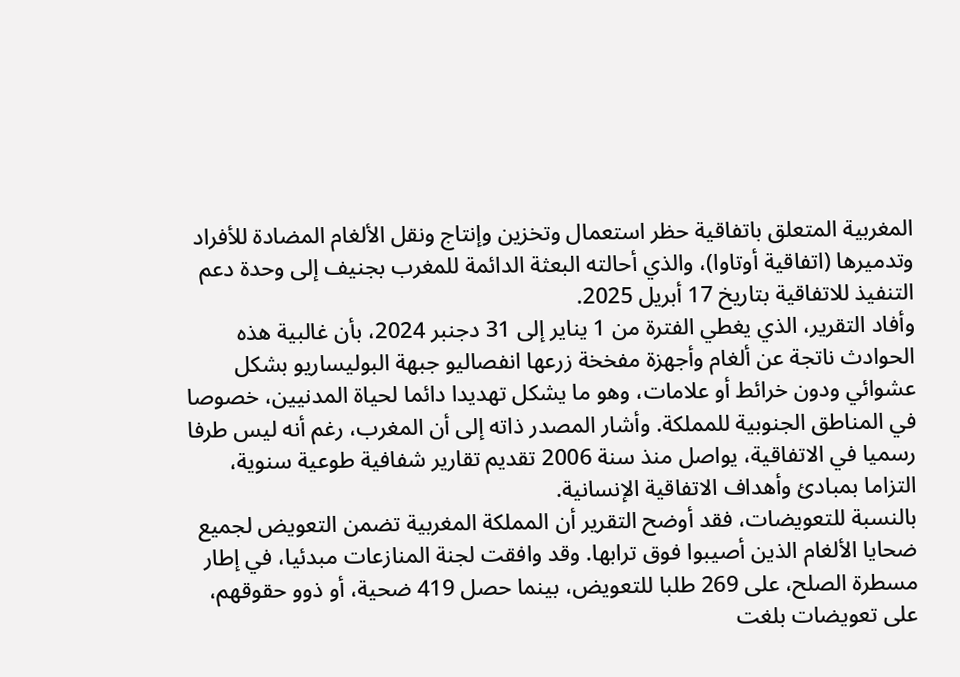المغربية المتعلق باتفاقية حظر استعمال وتخزين وإنتاج ونقل الألغام المضادة للأفراد وتدميرها (اتفاقية أوتاوا)، والذي أحالته البعثة الدائمة للمغرب بجنيف إلى وحدة دعم التنفيذ للاتفاقية بتاريخ 17 أبريل 2025.
وأفاد التقرير، الذي يغطي الفترة من 1 يناير إلى 31 دجنبر 2024، بأن غالبية هذه الحوادث ناتجة عن ألغام وأجهزة مفخخة زرعها انفصاليو جبهة البوليساريو بشكل عشوائي ودون خرائط أو علامات، وهو ما يشكل تهديدا دائما لحياة المدنيين، خصوصا في المناطق الجنوبية للمملكة. وأشار المصدر ذاته إلى أن المغرب، رغم أنه ليس طرفا رسميا في الاتفاقية، يواصل منذ سنة 2006 تقديم تقارير شفافية طوعية سنوية، التزاما بمبادئ وأهداف الاتفاقية الإنسانية.
بالنسبة للتعويضات، فقد أوضح التقرير أن المملكة المغربية تضمن التعويض لجميع ضحايا الألغام الذين أصيبوا فوق ترابها. وقد وافقت لجنة المنازعات مبدئيا، في إطار مسطرة الصلح، على 269 طلبا للتعويض، بينما حصل 419 ضحية، أو ذوو حقوقهم، على تعويضات بلغت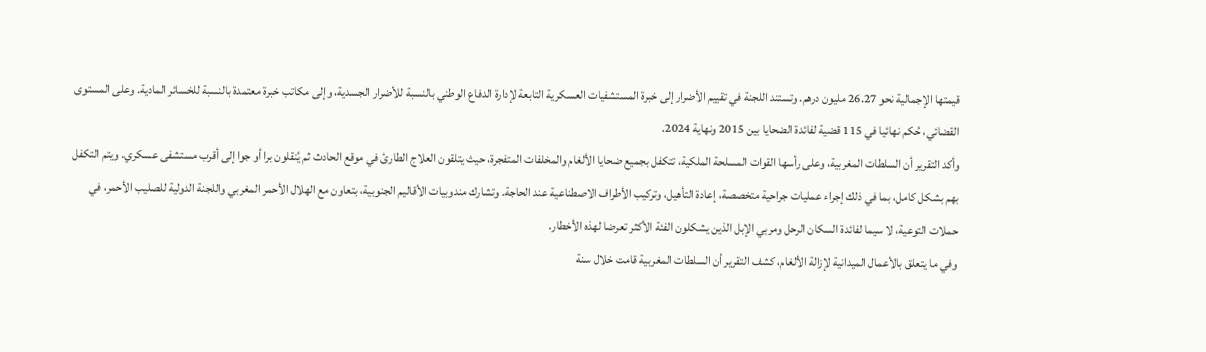قيمتها الإجمالية نحو 26.27 مليون درهم. وتستند اللجنة في تقييم الأضرار إلى خبرة المستشفيات العسكرية التابعة لإدارة الدفاع الوطني بالنسبة للأضرار الجسدية، وإلى مكاتب خبرة معتمدة بالنسبة للخسائر المادية. وعلى المستوى القضائي، حُكم نهائيا في 115 قضية لفائدة الضحايا بين 2015 ونهاية 2024.
وأكد التقرير أن السلطات المغربية، وعلى رأسها القوات المسلحة الملكية، تتكفل بجميع ضحايا الألغام والمخلفات المتفجرة، حيث يتلقون العلاج الطارئ في موقع الحادث ثم يُنقلون برا أو جوا إلى أقرب مستشفى عسكري. ويتم التكفل بهم بشكل كامل، بما في ذلك إجراء عمليات جراحية متخصصة، إعادة التأهيل، وتركيب الأطراف الاصطناعية عند الحاجة. وتشارك مندوبيات الأقاليم الجنوبية، بتعاون مع الهلال الأحمر المغربي واللجنة الدولية للصليب الأحمر، في حملات التوعية، لا سيما لفائدة السكان الرحل ومربي الإبل الذين يشكلون الفئة الأكثر تعرضا لهذه الأخطار.
وفي ما يتعلق بالأعمال الميدانية لإزالة الألغام، كشف التقرير أن السلطات المغربية قامت خلال سنة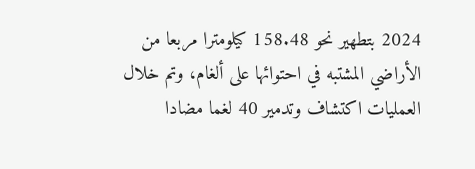2024 بتطهير نحو 158.48 كيلومترا مربعا من الأراضي المشتبه في احتوائها على ألغام، وتم خلال العمليات اكتشاف وتدمير 40 لغما مضادا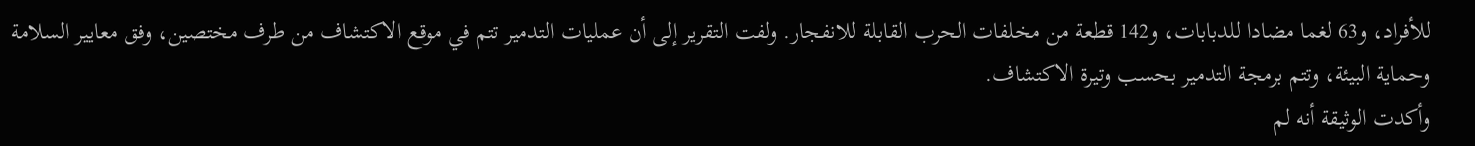للأفراد، و63 لغما مضادا للدبابات، و142 قطعة من مخلفات الحرب القابلة للانفجار. ولفت التقرير إلى أن عمليات التدمير تتم في موقع الاكتشاف من طرف مختصين، وفق معايير السلامة وحماية البيئة، وتتم برمجة التدمير بحسب وتيرة الاكتشاف.
وأكدت الوثيقة أنه لم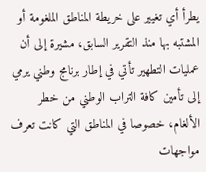يطرأ أي تغيير على خريطة المناطق الملغومة أو المشتبه بها منذ التقرير السابق، مشيرة إلى أن عمليات التطهير تأتي في إطار برنامج وطني يرمي إلى تأمين كافة التراب الوطني من خطر الألغام، خصوصا في المناطق التي كانت تعرف مواجهات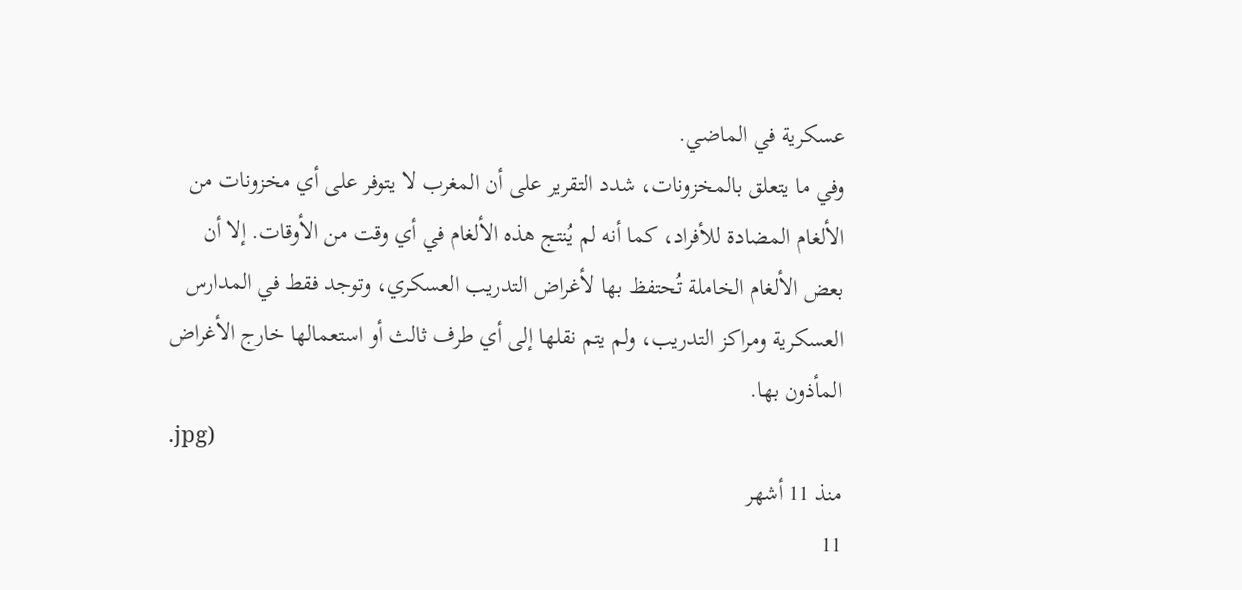عسكرية في الماضي.
وفي ما يتعلق بالمخزونات، شدد التقرير على أن المغرب لا يتوفر على أي مخزونات من الألغام المضادة للأفراد، كما أنه لم يُنتج هذه الألغام في أي وقت من الأوقات. إلا أن بعض الألغام الخاملة تُحتفظ بها لأغراض التدريب العسكري، وتوجد فقط في المدارس العسكرية ومراكز التدريب، ولم يتم نقلها إلى أي طرف ثالث أو استعمالها خارج الأغراض المأذون بها.
.jpg)
منذ 11 أشهر
11